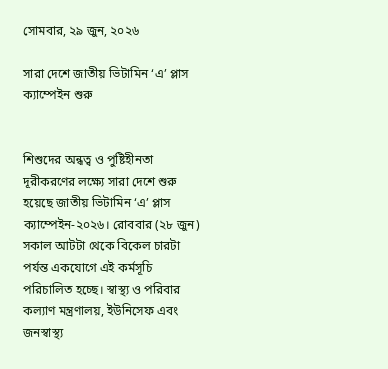সোমবার, ২৯ জুন, ২০২৬

সারা দেশে জাতীয় ভিটামিন ‘এ’ প্লাস ক্যাম্পেইন শুরু


শিশুদের অন্ধত্ব ও পুষ্টিহীনতা দূরীকরণের লক্ষ্যে সারা দেশে শুরু হয়েছে জাতীয় ভিটামিন ‘এ’ প্লাস ক্যাম্পেইন-২০২৬। রোববার (২৮ জুন) সকাল আটটা থেকে বিকেল চারটা পর্যন্ত একযোগে এই কর্মসূচি পরিচালিত হচ্ছে। স্বাস্থ্য ও পরিবার কল্যাণ মন্ত্রণালয়, ইউনিসেফ এবং জনস্বাস্থ্য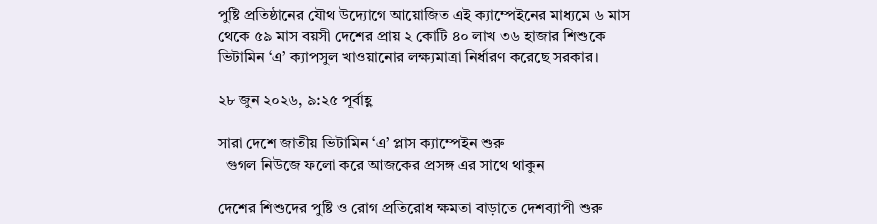পুষ্টি প্রতিষ্ঠানের যৌথ উদ্যোগে আয়োজিত এই ক্যাম্পেইনের মাধ্যমে ৬ মাস থেকে ৫৯ মাস বয়সী দেশের প্রায় ২ কোটি ৪০ লাখ ৩৬ হাজার শিশুকে ভিটামিন ‘এ’ ক্যাপসুল খাওয়ানোর লক্ষ্যমাত্রা নির্ধারণ করেছে সরকার।

২৮ জুন ২০২৬, ৯:২৫ পূর্বাহ্ণ

সারা দেশে জাতীয় ভিটামিন ‘এ’ প্লাস ক্যাম্পেইন শুরু
  গুগল নিউজে ফলো করে আজকের প্রসঙ্গ এর সাথে থাকুন

দেশের শিশুদের পুষ্টি ও রোগ প্রতিরোধ ক্ষমতা বাড়াতে দেশব্যাপী শুরু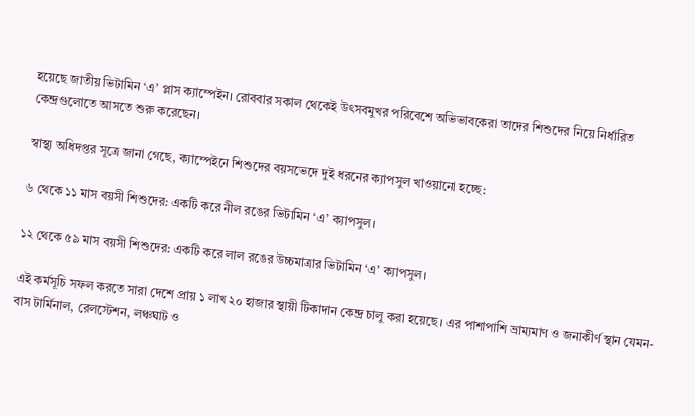হয়েছে জাতীয় ভিটামিন ‘এ’ প্লাস ক্যাম্পেইন। রোববার সকাল থেকেই উৎসবমুখর পরিবেশে অভিভাবকেরা তাদের শিশুদের নিয়ে নির্ধারিত কেন্দ্রগুলোতে আসতে শুরু করেছেন।

স্বাস্থ্য অধিদপ্তর সূত্রে জানা গেছে, ক্যাম্পেইনে শিশুদের বয়সভেদে দুই ধরনের ক্যাপসুল খাওয়ানো হচ্ছে:

৬ থেকে ১১ মাস বয়সী শিশুদের: একটি করে নীল রঙের ভিটামিন ‘এ’ ক্যাপসুল।

১২ থেকে ৫৯ মাস বয়সী শিশুদের: একটি করে লাল রঙের উচ্চমাত্রার ভিটামিন ‘এ’ ক্যাপসুল।

এই কর্মসূচি সফল করতে সারা দেশে প্রায় ১ লাখ ২০ হাজার স্থায়ী টিকাদান কেন্দ্র চালু করা হয়েছে। এর পাশাপাশি ভ্রাম্যমাণ ও জনাকীর্ণ স্থান যেমন-বাস টার্মিনাল, রেলস্টেশন, লঞ্চঘাট ও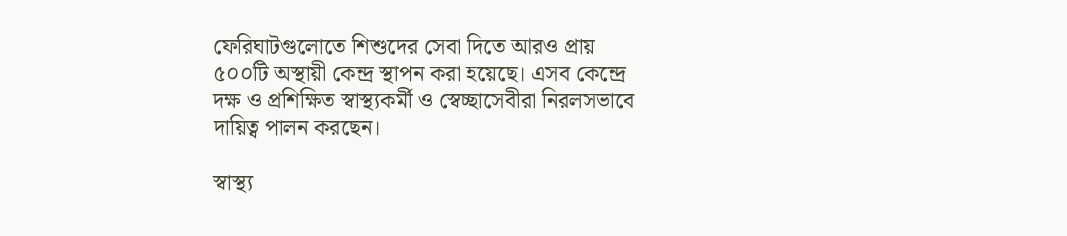ফেরিঘাটগুলোতে শিশুদের সেবা দিতে আরও প্রায় ৫০০টি অস্থায়ী কেন্দ্র স্থাপন করা হয়েছে। এসব কেন্দ্রে দক্ষ ও প্রশিক্ষিত স্বাস্থ্যকর্মী ও স্বেচ্ছাসেবীরা নিরলসভাবে দায়িত্ব পালন করছেন।

স্বাস্থ্য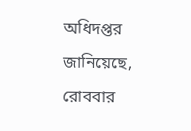অধিদপ্তর জানিয়েছে, রোববার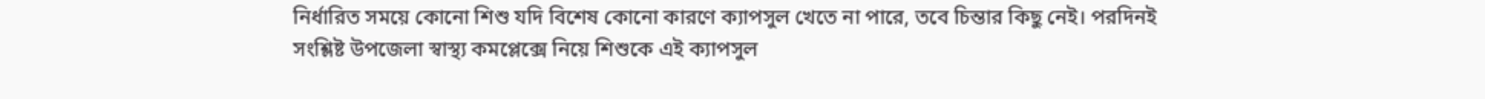নির্ধারিত সময়ে কোনো শিশু যদি বিশেষ কোনো কারণে ক্যাপসুল খেতে না পারে, তবে চিন্তার কিছু নেই। পরদিনই সংশ্লিষ্ট উপজেলা স্বাস্থ্য কমপ্লেক্সে নিয়ে শিশুকে এই ক্যাপসুল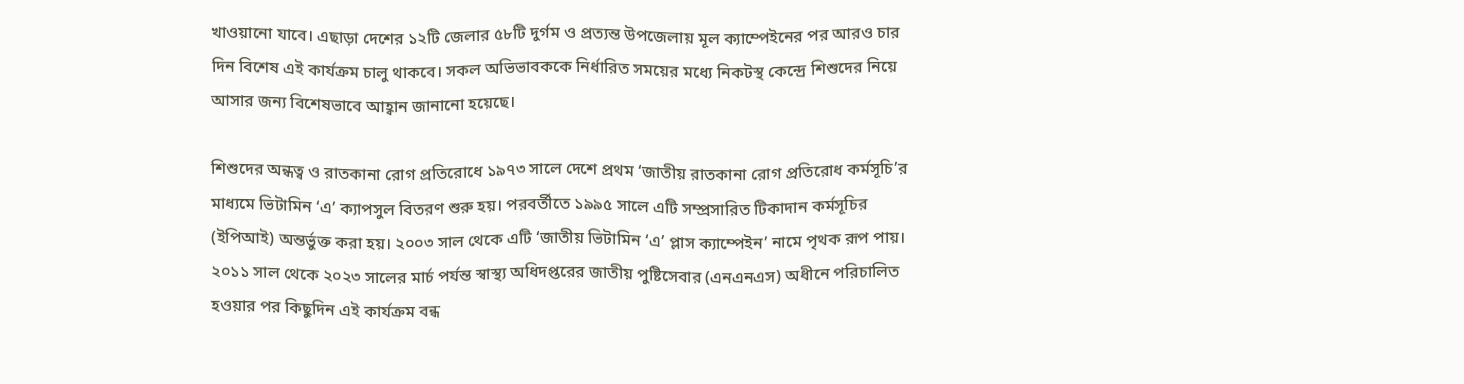খাওয়ানো যাবে। এছাড়া দেশের ১২টি জেলার ৫৮টি দুর্গম ও প্রত্যন্ত উপজেলায় মূল ক্যাম্পেইনের পর আরও চার দিন বিশেষ এই কার্যক্রম চালু থাকবে। সকল অভিভাবককে নির্ধারিত সময়ের মধ্যে নিকটস্থ কেন্দ্রে শিশুদের নিয়ে আসার জন্য বিশেষভাবে আহ্বান জানানো হয়েছে।

শিশুদের অন্ধত্ব ও রাতকানা রোগ প্রতিরোধে ১৯৭৩ সালে দেশে প্রথম ‘জাতীয় রাতকানা রোগ প্রতিরোধ কর্মসূচি’র মাধ্যমে ভিটামিন ‘এ’ ক্যাপসুল বিতরণ শুরু হয়। পরবর্তীতে ১৯৯৫ সালে এটি সম্প্রসারিত টিকাদান কর্মসূচির (ইপিআই) অন্তর্ভুক্ত করা হয়। ২০০৩ সাল থেকে এটি ‘জাতীয় ভিটামিন ‘এ’ প্লাস ক্যাম্পেইন’ নামে পৃথক রূপ পায়। ২০১১ সাল থেকে ২০২৩ সালের মার্চ পর্যন্ত স্বাস্থ্য অধিদপ্তরের জাতীয় পুষ্টিসেবার (এনএনএস) অধীনে পরিচালিত হওয়ার পর কিছুদিন এই কার্যক্রম বন্ধ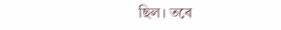ছিল। তবে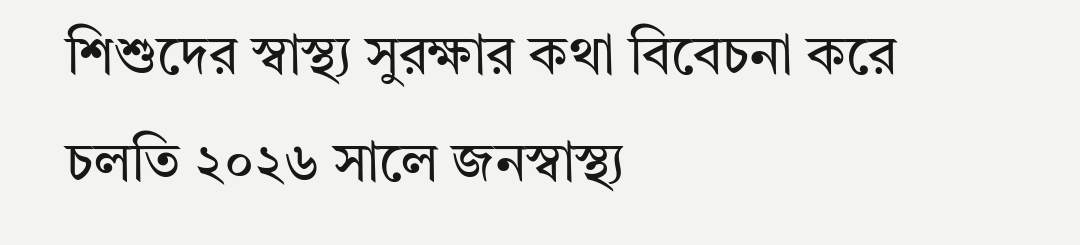শিশুদের স্বাস্থ্য সুরক্ষার কথা বিবেচনা করে চলতি ২০২৬ সালে জনস্বাস্থ্য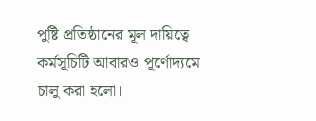পুষ্টি প্রতিষ্ঠানের মূল দায়িত্বে কর্মসূচিটি আবারও পূর্ণোদ্যমে চালু করা হলো।